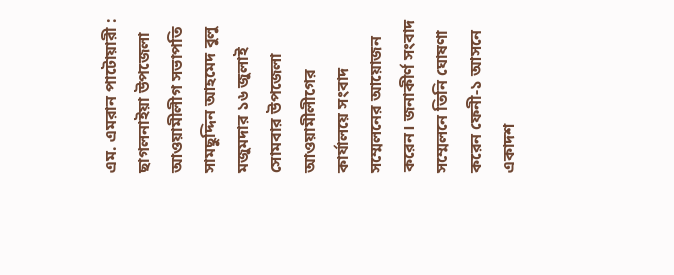এম. এমরান পাটোয়ারী : ছাগলনাইয়া উপজেলা আওয়ামীলীগ সভাপতি সামছুদ্দিন আহমেদ বুলু মজুমদার ১৬ জুলাই সোমবার উপজেলা আওয়ামীলীগের কার্যালয়ে সংবাদ সম্মেলনের আয়োজন করেন। জনাকীর্ণ সংবাদ সম্মেলনে তিনি ঘোষণা করেন ফেনী-১ আসনে একাদশ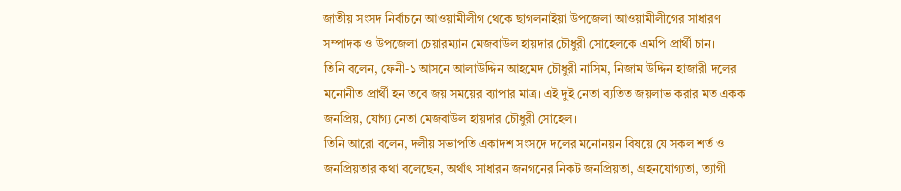জাতীয় সংসদ নির্বাচনে আওয়ামীলীগ থেকে ছাগলনাইয়া উপজেলা আওয়ামীলীগের সাধারণ সম্পাদক ও উপজেলা চেয়ারম্যান মেজবাউল হায়দার চৌধুরী সোহেলকে এমপি প্রার্থী চান।
তিনি বলেন, ফেনী-১ আসনে আলাউদ্দিন আহমেদ চৌধুরী নাসিম, নিজাম উদ্দিন হাজারী দলের মনোনীত প্রার্থী হন তবে জয় সময়ের ব্যাপার মাত্র। এই দুই নেতা ব্যতিত জয়লাভ করার মত একক জনপ্রিয়, যোগ্য নেতা মেজবাউল হায়দার চৌধুরী সোহেল।
তিনি আরো বলেন, দলীয় সভাপতি একাদশ সংসদে দলের মনোনয়ন বিষয়ে যে সকল শর্ত ও জনপ্রিয়তার কথা বলেছেন, অর্থাৎ সাধারন জনগনের নিকট জনপ্রিয়তা, গ্রহনযোগ্যতা, ত্যাগী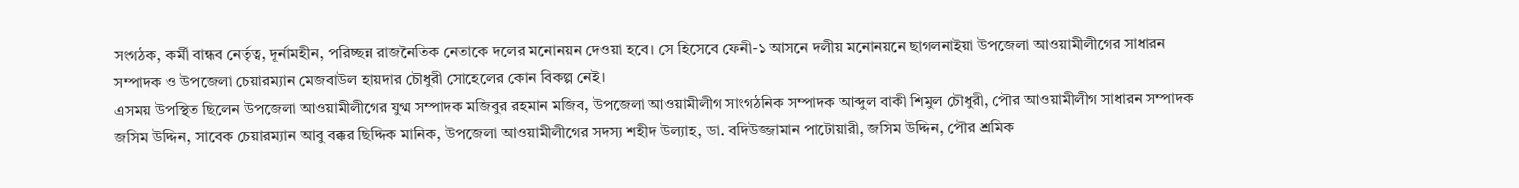সংগঠক, কর্মী বান্ধব নের্তৃত্ব, দূর্নামহীন, পরিচ্ছন্ন রাজনৈতিক নেতাকে দলের মনোনয়ন দেওয়া হবে। সে হিসেবে ফেনী-১ আসনে দলীয় মনোনয়নে ছাগলনাইয়া উপজেলা আওয়ামীলীগের সাধারন সম্পাদক ও উপজেলা চেয়ারম্যান মেজবাউল হায়দার চৌধুরী সোহেলের কোন বিকল্প নেই।
এসময় উপস্থিত ছিলেন উপজেলা আওয়ামীলীগের যুগ্ম সম্পাদক মজিবুর রহমান মজিব, উপজেলা আওয়ামীলীগ সাংগঠনিক সম্পাদক আব্দুল বাকী শিমুল চৌধুরী, পৌর আওয়ামীলীগ সাধারন সম্পাদক জসিম উদ্দিন, সাবেক চেয়ারম্যান আবু বক্কর ছিদ্দিক মানিক, উপজেলা আওয়ামীলীগের সদস্য শহীদ উল্যাহ, ডা. বদিউজ্জামান পাটোয়ারী, জসিম উদ্দিন, পৌর শ্রমিক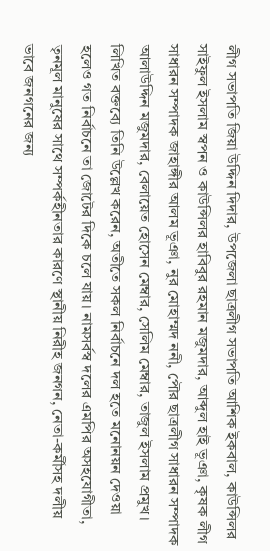লীগ সভাপতি জিয়া উদ্দিন দিদার, উপজেলা ছাত্রলীগ সভাপতি আশিক ইকবাল, কাউন্সিলর সাইফুল ইসলাম স্বপন ও কাউন্সিলর হাবিবুর রহমান মজুমদার, আব্দুল হাই ভূঞা, কৃষক লীগ সাধারন সম্পাদক জাহাঙ্গীর আলম ভূঞা, নুর মোহাম্মদ ননী, পৌর ছাত্রলীগ সাধারন সম্পাদক আলাউদ্দিন মজুমদার, বেলায়েত হোসেন মেম্বার, সেলিম মেম্বার, তাজুল ইসলাম প্রমুখ।
লিখিত বক্তব্যে তিনি উল্লেখ করেন, অতীতে সকল নির্বাচনে দল হতে মনোনয়ন দেওয়া হলেও গত নির্বাচনে তা জোটের দিকে চলে যায়। নামসর্বস্ব দলের এমপির অসহযোগীতা, তৃনমূল মানুষের সাথে সম্পর্কহীনতার কারণে স্থানীয় নিরীহ জনগন, নেতা-কর্মীসহ দলীয় ভাবে জনগনের জন্য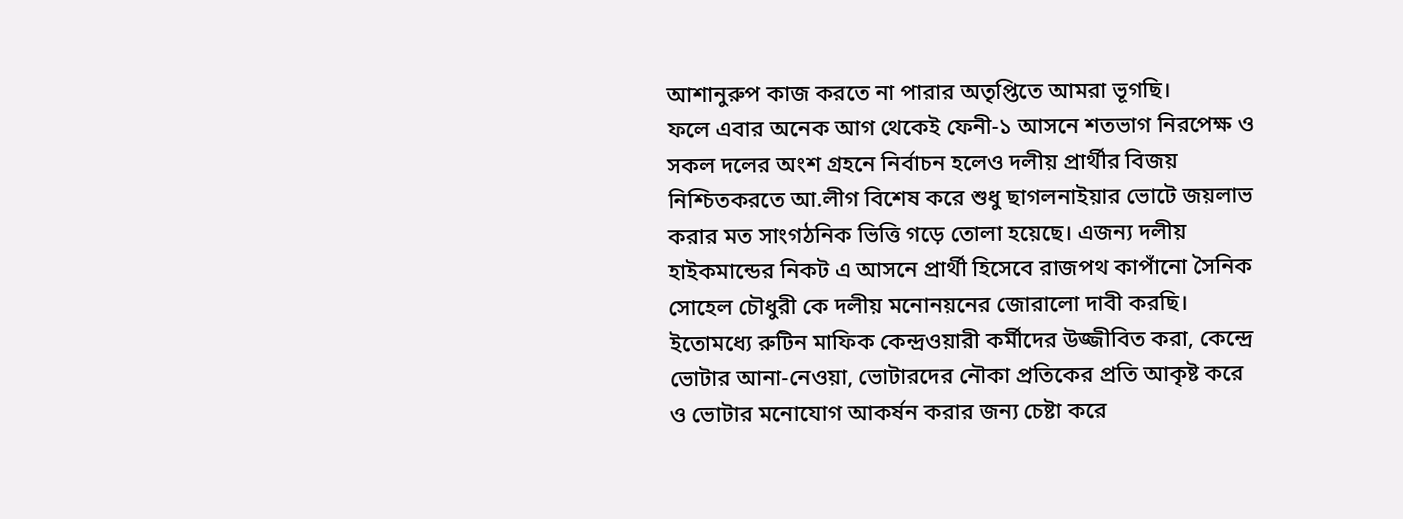আশানুরুপ কাজ করতে না পারার অতৃপ্তিতে আমরা ভূগছি।
ফলে এবার অনেক আগ থেকেই ফেনী-১ আসনে শতভাগ নিরপেক্ষ ও সকল দলের অংশ গ্রহনে নির্বাচন হলেও দলীয় প্রার্থীর বিজয় নিশ্চিতকরতে আ.লীগ বিশেষ করে শুধু ছাগলনাইয়ার ভোটে জয়লাভ করার মত সাংগঠনিক ভিত্তি গড়ে তোলা হয়েছে। এজন্য দলীয় হাইকমান্ডের নিকট এ আসনে প্রার্থী হিসেবে রাজপথ কাপাঁনো সৈনিক সোহেল চৌধুরী কে দলীয় মনোনয়নের জোরালো দাবী করছি। ইতোমধ্যে রুটিন মাফিক কেন্দ্রওয়ারী কর্মীদের উজ্জীবিত করা, কেন্দ্রে ভোটার আনা-নেওয়া, ভোটারদের নৌকা প্রতিকের প্রতি আকৃষ্ট করে ও ভোটার মনোযোগ আকর্ষন করার জন্য চেষ্টা করে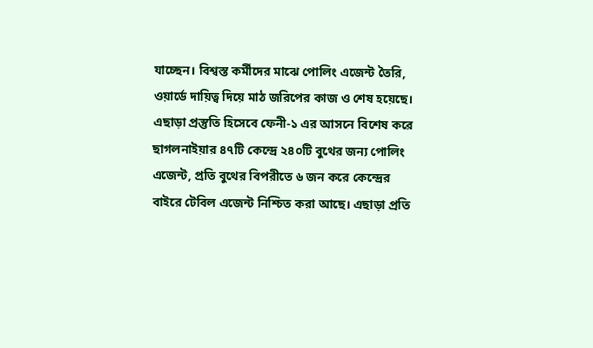যাচ্ছেন। বিশ্বস্ত কর্মীদের মাঝে পোলিং এজেন্ট তৈরি, ওয়ার্ডে দায়িত্ব দিয়ে মাঠ জরিপের কাজ ও শেষ হয়েছে। এছাড়া প্রস্তুতি হিসেবে ফেনী-১ এর আসনে বিশেষ করে ছাগলনাইয়ার ৪৭টি কেন্দ্রে ২৪০টি বুথের জন্য পোলিং এজেন্ট, প্রতি বুথের বিপরীতে ৬ জন করে কেন্দ্রের বাইরে টেবিল এজেন্ট নিশ্চিত করা আছে। এছাড়া প্রতি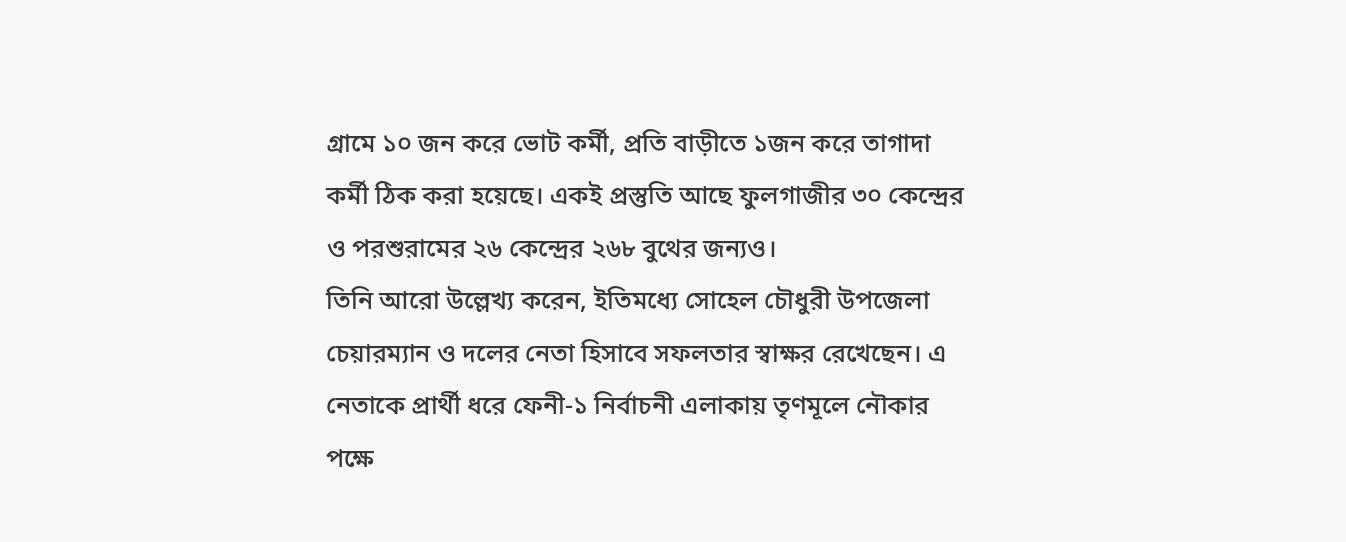গ্রামে ১০ জন করে ভোট কর্মী, প্রতি বাড়ীতে ১জন করে তাগাদা কর্মী ঠিক করা হয়েছে। একই প্রস্তুতি আছে ফুলগাজীর ৩০ কেন্দ্রের ও পরশুরামের ২৬ কেন্দ্রের ২৬৮ বুথের জন্যও।
তিনি আরো উল্লেখ্য করেন, ইতিমধ্যে সোহেল চৌধুরী উপজেলা চেয়ারম্যান ও দলের নেতা হিসাবে সফলতার স্বাক্ষর রেখেছেন। এ নেতাকে প্রার্থী ধরে ফেনী-১ নির্বাচনী এলাকায় তৃণমূলে নৌকার পক্ষে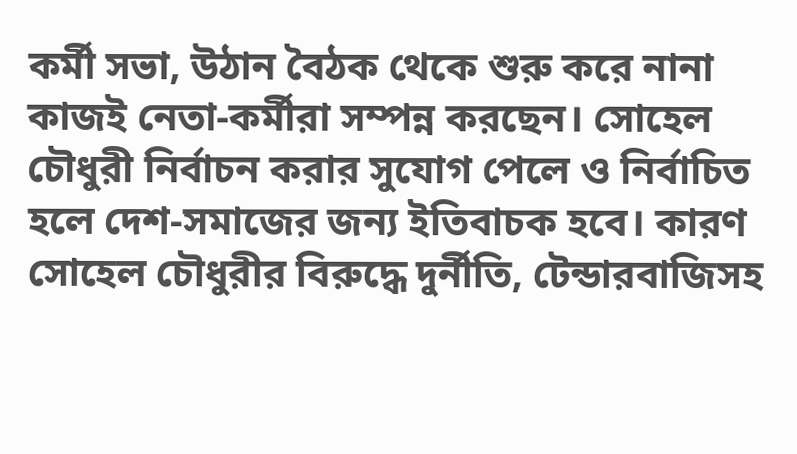কর্মী সভা, উঠান বৈঠক থেকে শুরু করে নানা কাজই নেতা-কর্মীরা সম্পন্ন করছেন। সোহেল চৌধুরী নির্বাচন করার সুযোগ পেলে ও নির্বাচিত হলে দেশ-সমাজের জন্য ইতিবাচক হবে। কারণ সোহেল চৌধুরীর বিরুদ্ধে দুর্নীতি, টেন্ডারবাজিসহ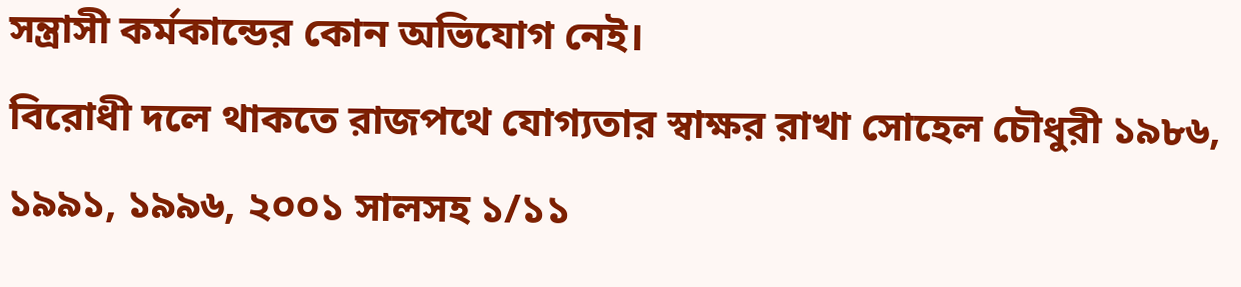সন্ত্রাসী কর্মকান্ডের কোন অভিযোগ নেই।
বিরোধী দলে থাকতে রাজপথে যোগ্যতার স্বাক্ষর রাখা সোহেল চৌধুরী ১৯৮৬, ১৯৯১, ১৯৯৬, ২০০১ সালসহ ১/১১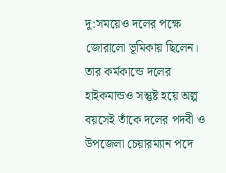দু:সময়েও দলের পক্ষে জোরালো ভূমিকায় ছিলেন। তার কর্মকান্ডে দলের হাইকমান্ডও সন্তুষ্ট হয়ে অল্প বয়সেই তাঁকে দলের পদবী ও উপজেলা চেয়ারম্যান পদে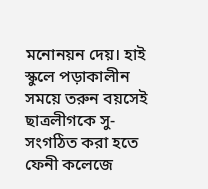মনোনয়ন দেয়। হাই স্কুলে পড়াকালীন সময়ে তরুন বয়সেই ছাত্রলীগকে সু-সংগঠিত করা হতে ফেনী কলেজে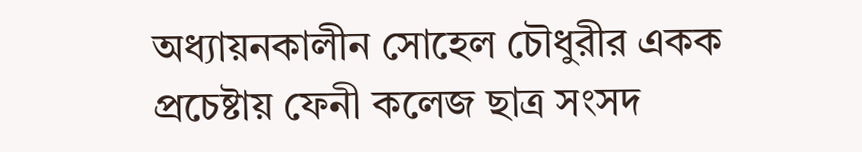অধ্যায়নকালীন সোহেল চৌধুরীর একক প্রচেষ্টায় ফেনী কলেজ ছাত্র সংসদ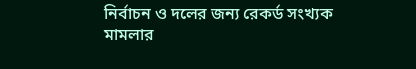নির্বাচন ও দলের জন্য রেকর্ড সংখ্যক মামলার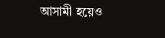আসামী হয়েও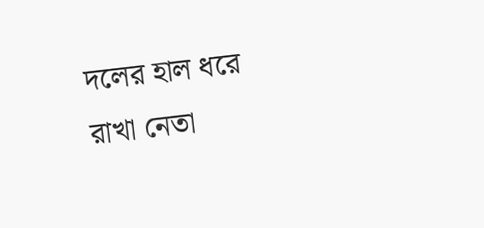দলের হাল ধরে রাখা নেতা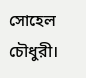সোহেল চৌধুরী।